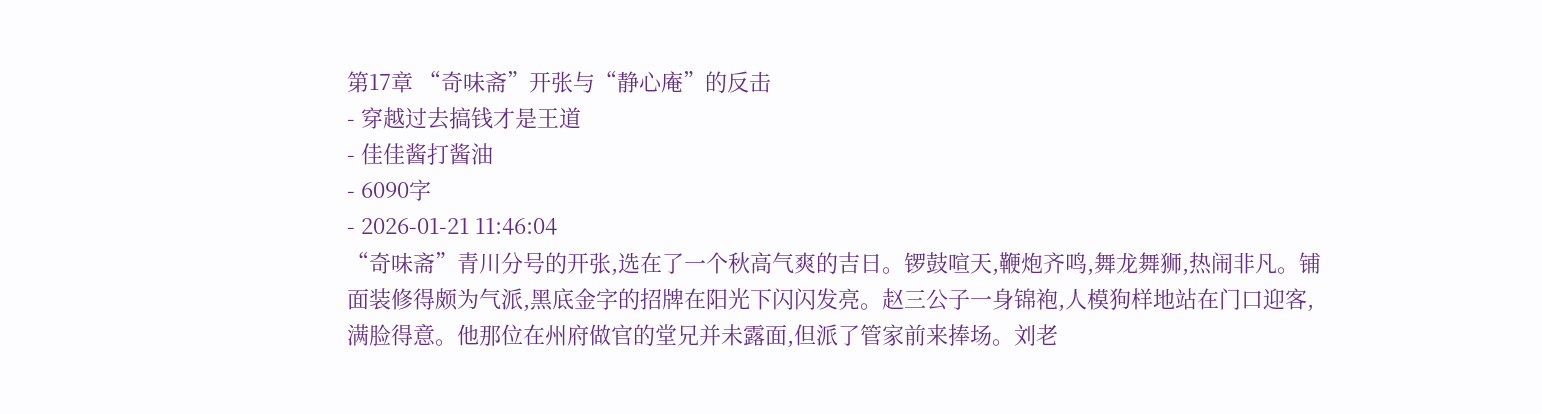第17章 “奇味斋”开张与“静心庵”的反击
- 穿越过去搞钱才是王道
- 佳佳酱打酱油
- 6090字
- 2026-01-21 11:46:04
“奇味斋”青川分号的开张,选在了一个秋高气爽的吉日。锣鼓喧天,鞭炮齐鸣,舞龙舞狮,热闹非凡。铺面装修得颇为气派,黑底金字的招牌在阳光下闪闪发亮。赵三公子一身锦袍,人模狗样地站在门口迎客,满脸得意。他那位在州府做官的堂兄并未露面,但派了管家前来捧场。刘老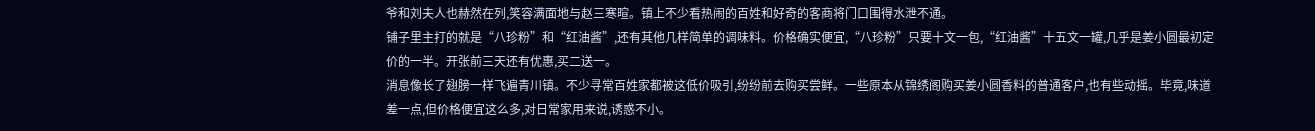爷和刘夫人也赫然在列,笑容满面地与赵三寒暄。镇上不少看热闹的百姓和好奇的客商将门口围得水泄不通。
铺子里主打的就是“八珍粉”和“红油酱”,还有其他几样简单的调味料。价格确实便宜,“八珍粉”只要十文一包,“红油酱”十五文一罐,几乎是姜小圆最初定价的一半。开张前三天还有优惠,买二送一。
消息像长了翅膀一样飞遍青川镇。不少寻常百姓家都被这低价吸引,纷纷前去购买尝鲜。一些原本从锦绣阁购买姜小圆香料的普通客户,也有些动摇。毕竟,味道差一点,但价格便宜这么多,对日常家用来说,诱惑不小。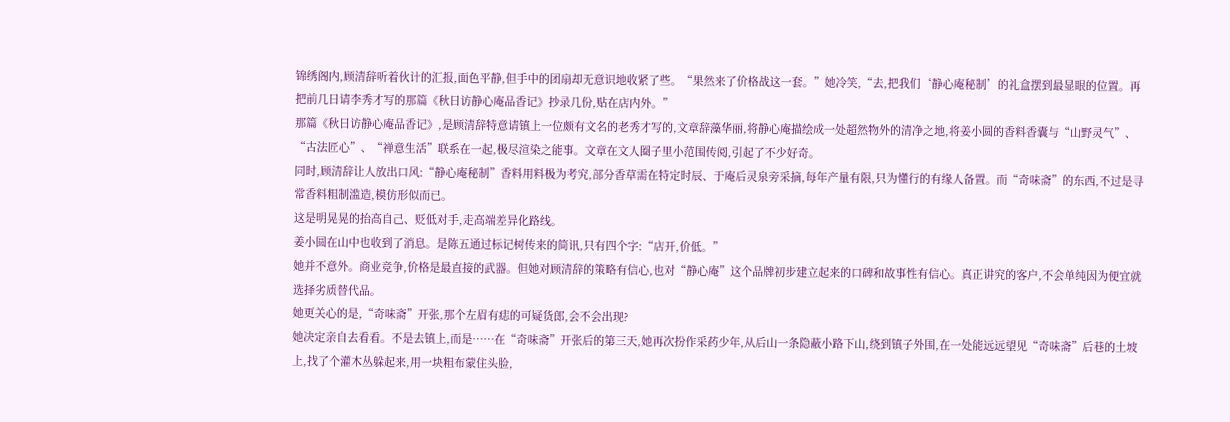锦绣阁内,顾清辞听着伙计的汇报,面色平静,但手中的团扇却无意识地收紧了些。“果然来了价格战这一套。”她冷笑,“去,把我们‘静心庵秘制’的礼盒摆到最显眼的位置。再把前几日请李秀才写的那篇《秋日访静心庵品香记》抄录几份,贴在店内外。”
那篇《秋日访静心庵品香记》,是顾清辞特意请镇上一位颇有文名的老秀才写的,文章辞藻华丽,将静心庵描绘成一处超然物外的清净之地,将姜小圆的香料香囊与“山野灵气”、“古法匠心”、“禅意生活”联系在一起,极尽渲染之能事。文章在文人圈子里小范围传阅,引起了不少好奇。
同时,顾清辞让人放出口风:“静心庵秘制”香料用料极为考究,部分香草需在特定时辰、于庵后灵泉旁采摘,每年产量有限,只为懂行的有缘人备置。而“奇味斋”的东西,不过是寻常香料粗制滥造,模仿形似而已。
这是明晃晃的抬高自己、贬低对手,走高端差异化路线。
姜小圆在山中也收到了消息。是陈五通过标记树传来的简讯,只有四个字:“店开,价低。”
她并不意外。商业竞争,价格是最直接的武器。但她对顾清辞的策略有信心,也对“静心庵”这个品牌初步建立起来的口碑和故事性有信心。真正讲究的客户,不会单纯因为便宜就选择劣质替代品。
她更关心的是,“奇味斋”开张,那个左眉有痣的可疑货郎,会不会出现?
她决定亲自去看看。不是去镇上,而是……在“奇味斋”开张后的第三天,她再次扮作采药少年,从后山一条隐蔽小路下山,绕到镇子外围,在一处能远远望见“奇味斋”后巷的土坡上,找了个灌木丛躲起来,用一块粗布蒙住头脸,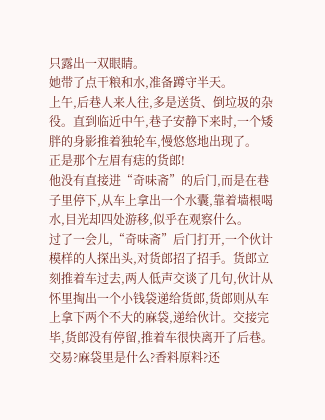只露出一双眼睛。
她带了点干粮和水,准备蹲守半天。
上午,后巷人来人往,多是送货、倒垃圾的杂役。直到临近中午,巷子安静下来时,一个矮胖的身影推着独轮车,慢悠悠地出现了。
正是那个左眉有痣的货郎!
他没有直接进“奇味斋”的后门,而是在巷子里停下,从车上拿出一个水囊,靠着墙根喝水,目光却四处游移,似乎在观察什么。
过了一会儿,“奇味斋”后门打开,一个伙计模样的人探出头,对货郎招了招手。货郎立刻推着车过去,两人低声交谈了几句,伙计从怀里掏出一个小钱袋递给货郎,货郎则从车上拿下两个不大的麻袋,递给伙计。交接完毕,货郎没有停留,推着车很快离开了后巷。
交易?麻袋里是什么?香料原料?还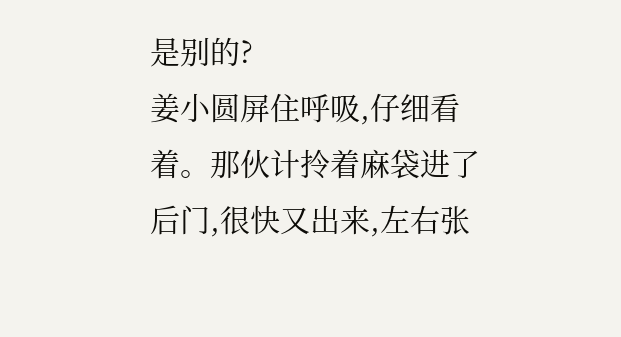是别的?
姜小圆屏住呼吸,仔细看着。那伙计拎着麻袋进了后门,很快又出来,左右张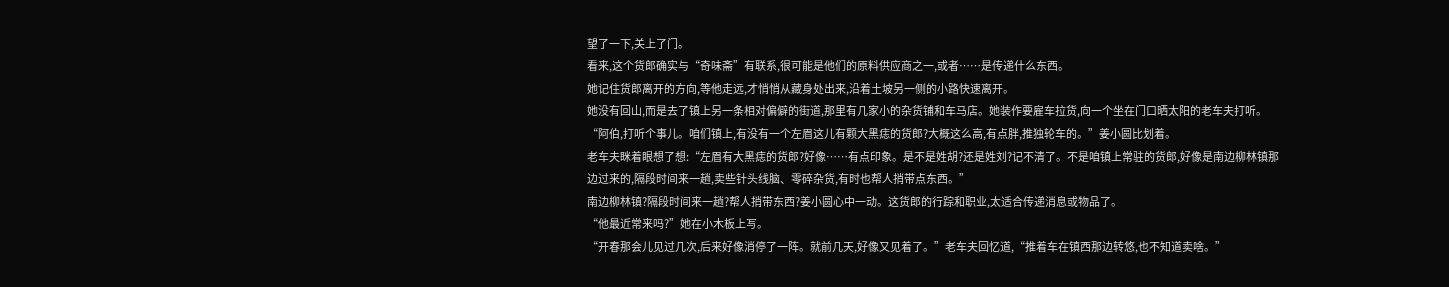望了一下,关上了门。
看来,这个货郎确实与“奇味斋”有联系,很可能是他们的原料供应商之一,或者……是传递什么东西。
她记住货郎离开的方向,等他走远,才悄悄从藏身处出来,沿着土坡另一侧的小路快速离开。
她没有回山,而是去了镇上另一条相对偏僻的街道,那里有几家小的杂货铺和车马店。她装作要雇车拉货,向一个坐在门口晒太阳的老车夫打听。
“阿伯,打听个事儿。咱们镇上,有没有一个左眉这儿有颗大黑痣的货郎?大概这么高,有点胖,推独轮车的。”姜小圆比划着。
老车夫眯着眼想了想:“左眉有大黑痣的货郎?好像……有点印象。是不是姓胡?还是姓刘?记不清了。不是咱镇上常驻的货郎,好像是南边柳林镇那边过来的,隔段时间来一趟,卖些针头线脑、零碎杂货,有时也帮人捎带点东西。”
南边柳林镇?隔段时间来一趟?帮人捎带东西?姜小圆心中一动。这货郎的行踪和职业,太适合传递消息或物品了。
“他最近常来吗?”她在小木板上写。
“开春那会儿见过几次,后来好像消停了一阵。就前几天,好像又见着了。”老车夫回忆道,“推着车在镇西那边转悠,也不知道卖啥。”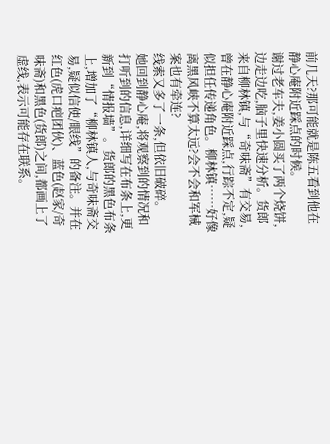前几天?那可能就是陈五看到他在静心庵附近踩点的时候。
谢过老车夫,姜小圆买了两个烧饼,边走边吃,脑子里快速分析。货郎来自柳林镇,与“奇味斋”有交易,曾在静心庵附近踩点,行踪不定,疑似担任传递角色。柳林镇……好像离黑风峡不算太远?会不会和军械案也有牵连?
线索又多了一条,但依旧破碎。
她回到静心庵,将观察到的情况和打听到的信息,详细写在布条上,更新到“情报墙”。货郎的黑色布条上,增加了“柳林镇人,与奇味斋交易,疑似信使/眼线”的备注。并在红色(虎口疤团伙)、蓝色(赵家/奇味斋)和黑色(货郎)之间,都画上了虚线,表示可能存在联系。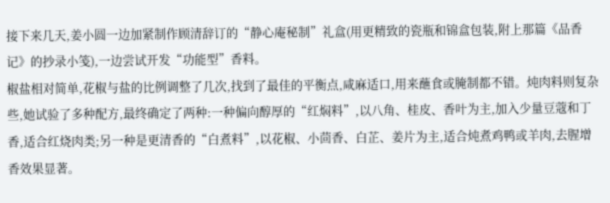接下来几天,姜小圆一边加紧制作顾清辞订的“静心庵秘制”礼盒(用更精致的瓷瓶和锦盒包装,附上那篇《品香记》的抄录小笺),一边尝试开发“功能型”香料。
椒盐相对简单,花椒与盐的比例调整了几次,找到了最佳的平衡点,咸麻适口,用来蘸食或腌制都不错。炖肉料则复杂些,她试验了多种配方,最终确定了两种:一种偏向醇厚的“红焖料”,以八角、桂皮、香叶为主,加入少量豆蔻和丁香,适合红烧肉类;另一种是更清香的“白煮料”,以花椒、小茴香、白芷、姜片为主,适合炖煮鸡鸭或羊肉,去腥增香效果显著。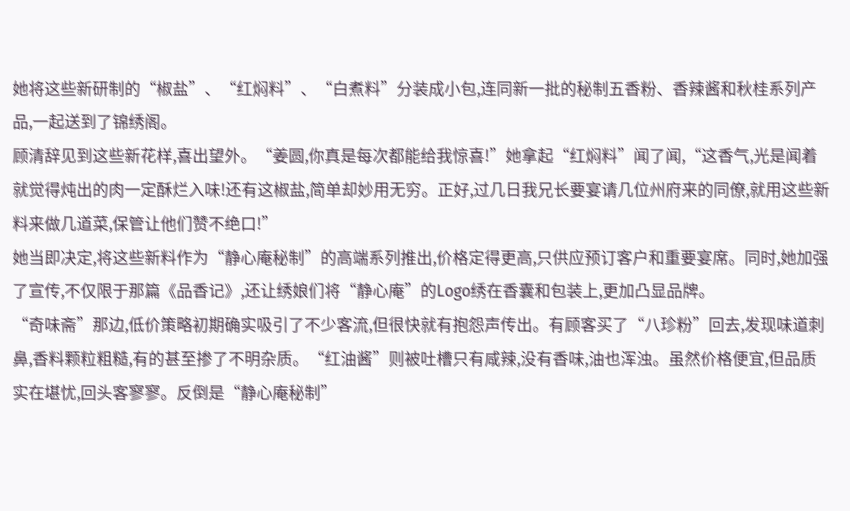她将这些新研制的“椒盐”、“红焖料”、“白煮料”分装成小包,连同新一批的秘制五香粉、香辣酱和秋桂系列产品,一起送到了锦绣阁。
顾清辞见到这些新花样,喜出望外。“姜圆,你真是每次都能给我惊喜!”她拿起“红焖料”闻了闻,“这香气,光是闻着就觉得炖出的肉一定酥烂入味!还有这椒盐,简单却妙用无穷。正好,过几日我兄长要宴请几位州府来的同僚,就用这些新料来做几道菜,保管让他们赞不绝口!”
她当即决定,将这些新料作为“静心庵秘制”的高端系列推出,价格定得更高,只供应预订客户和重要宴席。同时,她加强了宣传,不仅限于那篇《品香记》,还让绣娘们将“静心庵”的Logo绣在香囊和包装上,更加凸显品牌。
“奇味斋”那边,低价策略初期确实吸引了不少客流,但很快就有抱怨声传出。有顾客买了“八珍粉”回去,发现味道刺鼻,香料颗粒粗糙,有的甚至掺了不明杂质。“红油酱”则被吐槽只有咸辣,没有香味,油也浑浊。虽然价格便宜,但品质实在堪忧,回头客寥寥。反倒是“静心庵秘制”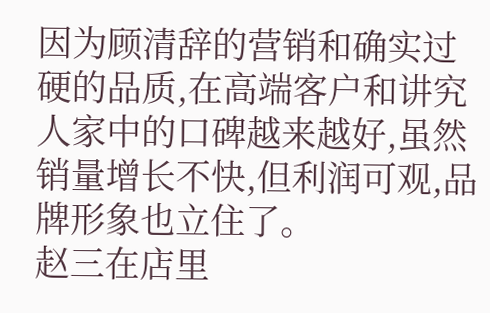因为顾清辞的营销和确实过硬的品质,在高端客户和讲究人家中的口碑越来越好,虽然销量增长不快,但利润可观,品牌形象也立住了。
赵三在店里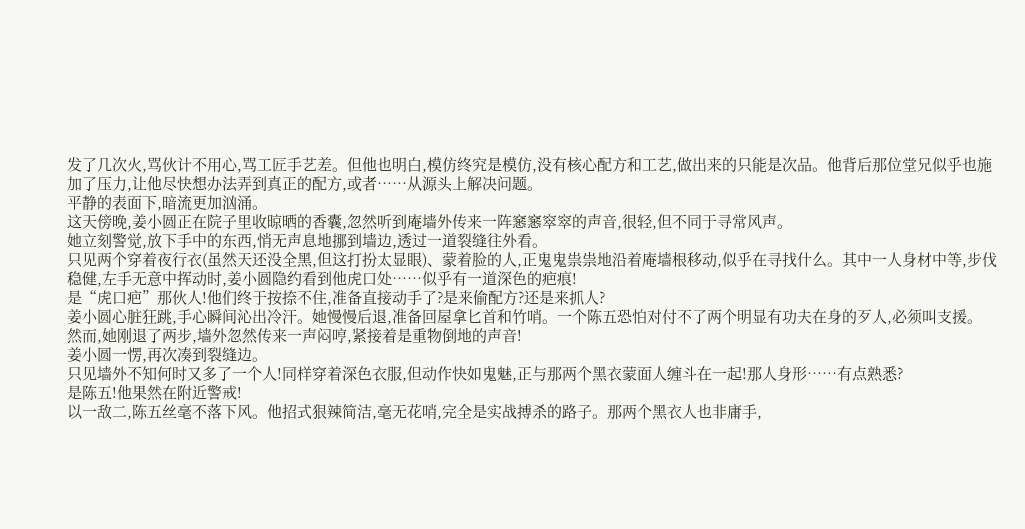发了几次火,骂伙计不用心,骂工匠手艺差。但他也明白,模仿终究是模仿,没有核心配方和工艺,做出来的只能是次品。他背后那位堂兄似乎也施加了压力,让他尽快想办法弄到真正的配方,或者……从源头上解决问题。
平静的表面下,暗流更加汹涌。
这天傍晚,姜小圆正在院子里收晾晒的香囊,忽然听到庵墙外传来一阵窸窸窣窣的声音,很轻,但不同于寻常风声。
她立刻警觉,放下手中的东西,悄无声息地挪到墙边,透过一道裂缝往外看。
只见两个穿着夜行衣(虽然天还没全黑,但这打扮太显眼)、蒙着脸的人,正鬼鬼祟祟地沿着庵墙根移动,似乎在寻找什么。其中一人身材中等,步伐稳健,左手无意中挥动时,姜小圆隐约看到他虎口处……似乎有一道深色的疤痕!
是“虎口疤”那伙人!他们终于按捺不住,准备直接动手了?是来偷配方?还是来抓人?
姜小圆心脏狂跳,手心瞬间沁出冷汗。她慢慢后退,准备回屋拿匕首和竹哨。一个陈五恐怕对付不了两个明显有功夫在身的歹人,必须叫支援。
然而,她刚退了两步,墙外忽然传来一声闷哼,紧接着是重物倒地的声音!
姜小圆一愣,再次凑到裂缝边。
只见墙外不知何时又多了一个人!同样穿着深色衣服,但动作快如鬼魅,正与那两个黑衣蒙面人缠斗在一起!那人身形……有点熟悉?
是陈五!他果然在附近警戒!
以一敌二,陈五丝毫不落下风。他招式狠辣简洁,毫无花哨,完全是实战搏杀的路子。那两个黑衣人也非庸手,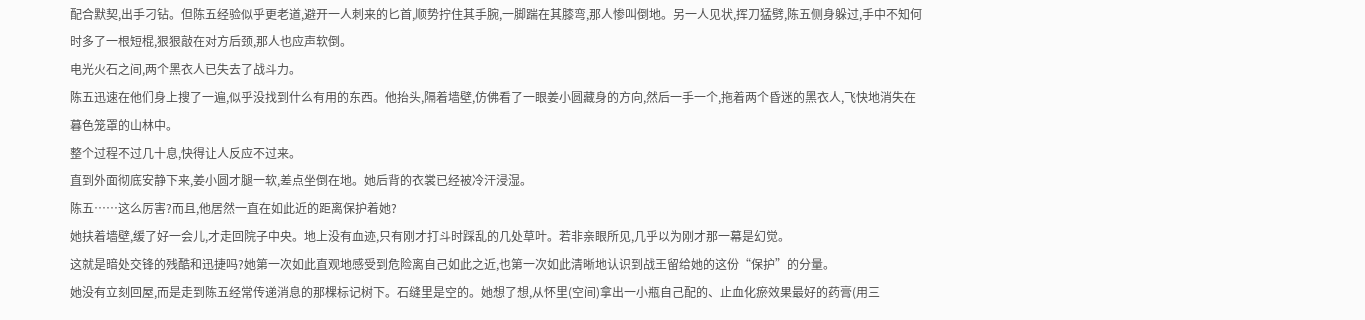配合默契,出手刁钻。但陈五经验似乎更老道,避开一人刺来的匕首,顺势拧住其手腕,一脚踹在其膝弯,那人惨叫倒地。另一人见状,挥刀猛劈,陈五侧身躲过,手中不知何时多了一根短棍,狠狠敲在对方后颈,那人也应声软倒。
电光火石之间,两个黑衣人已失去了战斗力。
陈五迅速在他们身上搜了一遍,似乎没找到什么有用的东西。他抬头,隔着墙壁,仿佛看了一眼姜小圆藏身的方向,然后一手一个,拖着两个昏迷的黑衣人,飞快地消失在暮色笼罩的山林中。
整个过程不过几十息,快得让人反应不过来。
直到外面彻底安静下来,姜小圆才腿一软,差点坐倒在地。她后背的衣裳已经被冷汗浸湿。
陈五……这么厉害?而且,他居然一直在如此近的距离保护着她?
她扶着墙壁,缓了好一会儿,才走回院子中央。地上没有血迹,只有刚才打斗时踩乱的几处草叶。若非亲眼所见,几乎以为刚才那一幕是幻觉。
这就是暗处交锋的残酷和迅捷吗?她第一次如此直观地感受到危险离自己如此之近,也第一次如此清晰地认识到战王留给她的这份“保护”的分量。
她没有立刻回屋,而是走到陈五经常传递消息的那棵标记树下。石缝里是空的。她想了想,从怀里(空间)拿出一小瓶自己配的、止血化瘀效果最好的药膏(用三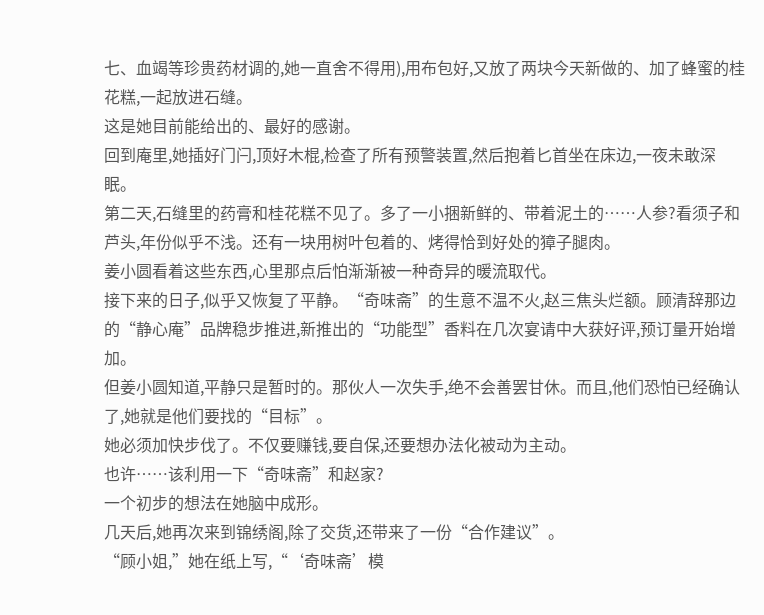七、血竭等珍贵药材调的,她一直舍不得用),用布包好,又放了两块今天新做的、加了蜂蜜的桂花糕,一起放进石缝。
这是她目前能给出的、最好的感谢。
回到庵里,她插好门闩,顶好木棍,检查了所有预警装置,然后抱着匕首坐在床边,一夜未敢深眠。
第二天,石缝里的药膏和桂花糕不见了。多了一小捆新鲜的、带着泥土的……人参?看须子和芦头,年份似乎不浅。还有一块用树叶包着的、烤得恰到好处的獐子腿肉。
姜小圆看着这些东西,心里那点后怕渐渐被一种奇异的暖流取代。
接下来的日子,似乎又恢复了平静。“奇味斋”的生意不温不火,赵三焦头烂额。顾清辞那边的“静心庵”品牌稳步推进,新推出的“功能型”香料在几次宴请中大获好评,预订量开始增加。
但姜小圆知道,平静只是暂时的。那伙人一次失手,绝不会善罢甘休。而且,他们恐怕已经确认了,她就是他们要找的“目标”。
她必须加快步伐了。不仅要赚钱,要自保,还要想办法化被动为主动。
也许……该利用一下“奇味斋”和赵家?
一个初步的想法在她脑中成形。
几天后,她再次来到锦绣阁,除了交货,还带来了一份“合作建议”。
“顾小姐,”她在纸上写,“‘奇味斋’模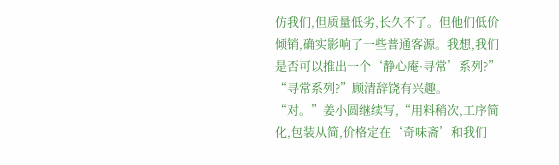仿我们,但质量低劣,长久不了。但他们低价倾销,确实影响了一些普通客源。我想,我们是否可以推出一个‘静心庵·寻常’系列?”
“寻常系列?”顾清辞饶有兴趣。
“对。”姜小圆继续写,“用料稍次,工序简化,包装从简,价格定在‘奇味斋’和我们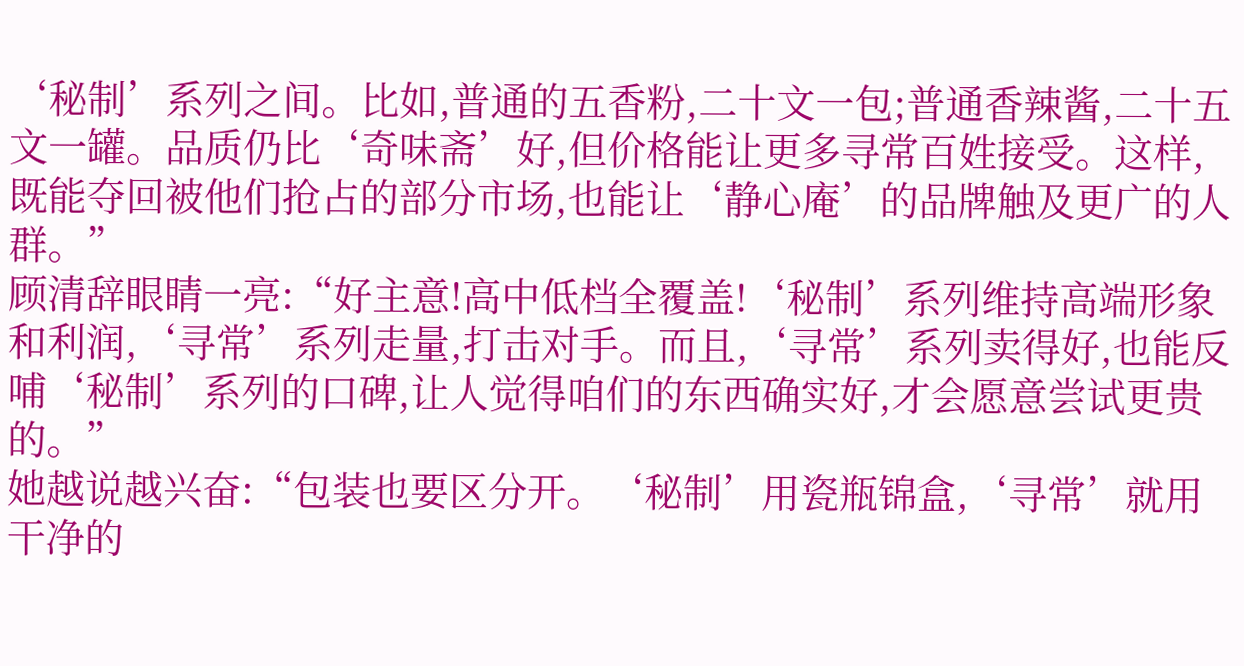‘秘制’系列之间。比如,普通的五香粉,二十文一包;普通香辣酱,二十五文一罐。品质仍比‘奇味斋’好,但价格能让更多寻常百姓接受。这样,既能夺回被他们抢占的部分市场,也能让‘静心庵’的品牌触及更广的人群。”
顾清辞眼睛一亮:“好主意!高中低档全覆盖!‘秘制’系列维持高端形象和利润,‘寻常’系列走量,打击对手。而且,‘寻常’系列卖得好,也能反哺‘秘制’系列的口碑,让人觉得咱们的东西确实好,才会愿意尝试更贵的。”
她越说越兴奋:“包装也要区分开。‘秘制’用瓷瓶锦盒,‘寻常’就用干净的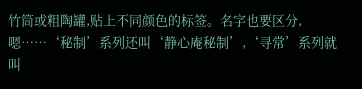竹筒或粗陶罐,贴上不同颜色的标签。名字也要区分,嗯……‘秘制’系列还叫‘静心庵秘制’,‘寻常’系列就叫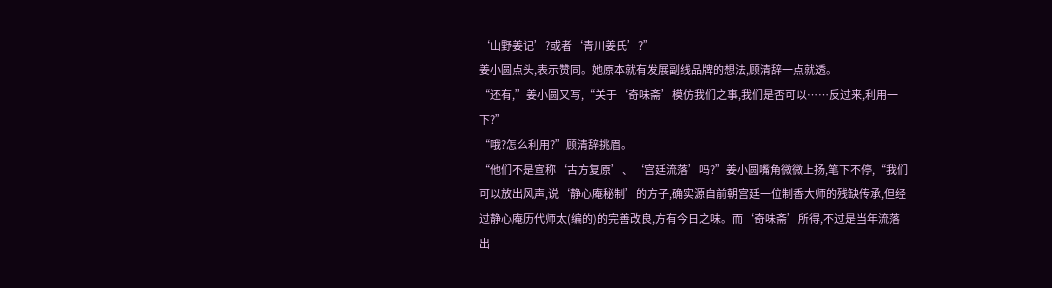‘山野姜记’?或者‘青川姜氏’?”
姜小圆点头,表示赞同。她原本就有发展副线品牌的想法,顾清辞一点就透。
“还有,”姜小圆又写,“关于‘奇味斋’模仿我们之事,我们是否可以……反过来,利用一下?”
“哦?怎么利用?”顾清辞挑眉。
“他们不是宣称‘古方复原’、‘宫廷流落’吗?”姜小圆嘴角微微上扬,笔下不停,“我们可以放出风声,说‘静心庵秘制’的方子,确实源自前朝宫廷一位制香大师的残缺传承,但经过静心庵历代师太(编的)的完善改良,方有今日之味。而‘奇味斋’所得,不过是当年流落出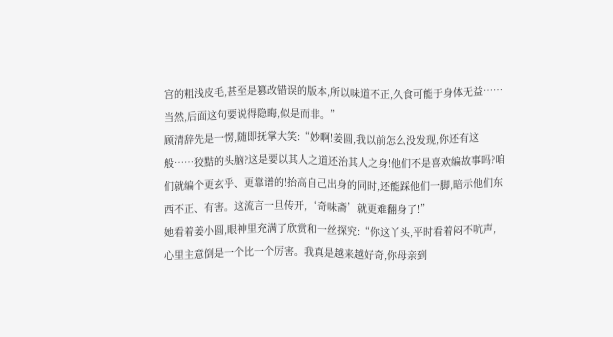宫的粗浅皮毛,甚至是篡改错误的版本,所以味道不正,久食可能于身体无益……当然,后面这句要说得隐晦,似是而非。”
顾清辞先是一愣,随即抚掌大笑:“妙啊!姜圆,我以前怎么没发现,你还有这般……狡黠的头脑?这是要以其人之道还治其人之身!他们不是喜欢编故事吗?咱们就编个更玄乎、更靠谱的!抬高自己出身的同时,还能踩他们一脚,暗示他们东西不正、有害。这流言一旦传开,‘奇味斋’就更难翻身了!”
她看着姜小圆,眼神里充满了欣赏和一丝探究:“你这丫头,平时看着闷不吭声,心里主意倒是一个比一个厉害。我真是越来越好奇,你母亲到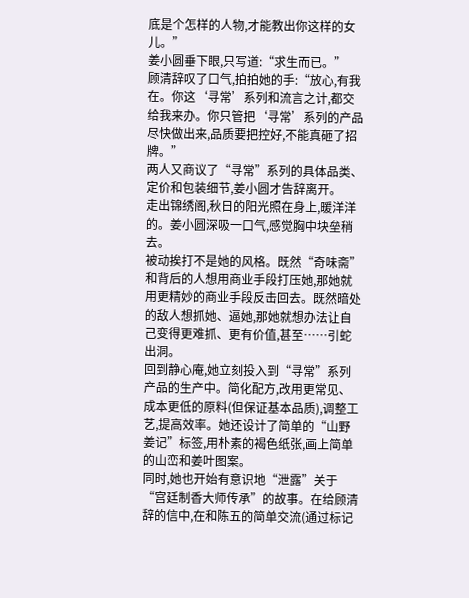底是个怎样的人物,才能教出你这样的女儿。”
姜小圆垂下眼,只写道:“求生而已。”
顾清辞叹了口气,拍拍她的手:“放心,有我在。你这‘寻常’系列和流言之计,都交给我来办。你只管把‘寻常’系列的产品尽快做出来,品质要把控好,不能真砸了招牌。”
两人又商议了“寻常”系列的具体品类、定价和包装细节,姜小圆才告辞离开。
走出锦绣阁,秋日的阳光照在身上,暖洋洋的。姜小圆深吸一口气,感觉胸中块垒稍去。
被动挨打不是她的风格。既然“奇味斋”和背后的人想用商业手段打压她,那她就用更精妙的商业手段反击回去。既然暗处的敌人想抓她、逼她,那她就想办法让自己变得更难抓、更有价值,甚至……引蛇出洞。
回到静心庵,她立刻投入到“寻常”系列产品的生产中。简化配方,改用更常见、成本更低的原料(但保证基本品质),调整工艺,提高效率。她还设计了简单的“山野姜记”标签,用朴素的褐色纸张,画上简单的山峦和姜叶图案。
同时,她也开始有意识地“泄露”关于“宫廷制香大师传承”的故事。在给顾清辞的信中,在和陈五的简单交流(通过标记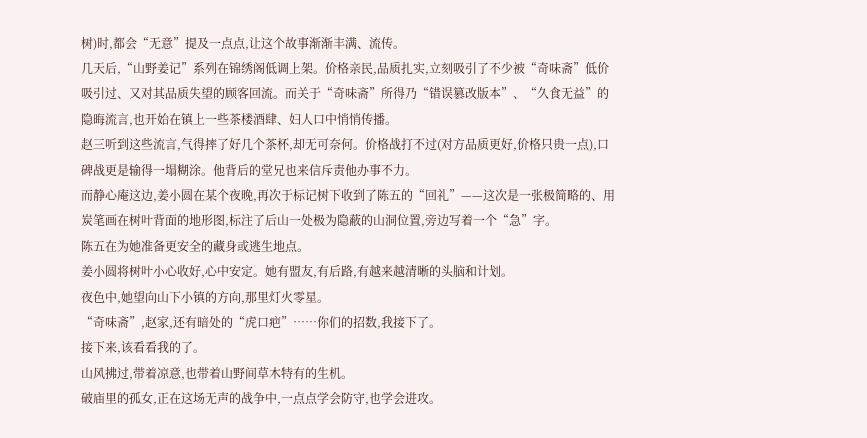树)时,都会“无意”提及一点点,让这个故事渐渐丰满、流传。
几天后,“山野姜记”系列在锦绣阁低调上架。价格亲民,品质扎实,立刻吸引了不少被“奇味斋”低价吸引过、又对其品质失望的顾客回流。而关于“奇味斋”所得乃“错误篡改版本”、“久食无益”的隐晦流言,也开始在镇上一些茶楼酒肆、妇人口中悄悄传播。
赵三听到这些流言,气得摔了好几个茶杯,却无可奈何。价格战打不过(对方品质更好,价格只贵一点),口碑战更是输得一塌糊涂。他背后的堂兄也来信斥责他办事不力。
而静心庵这边,姜小圆在某个夜晚,再次于标记树下收到了陈五的“回礼”——这次是一张极简略的、用炭笔画在树叶背面的地形图,标注了后山一处极为隐蔽的山洞位置,旁边写着一个“急”字。
陈五在为她准备更安全的藏身或逃生地点。
姜小圆将树叶小心收好,心中安定。她有盟友,有后路,有越来越清晰的头脑和计划。
夜色中,她望向山下小镇的方向,那里灯火零星。
“奇味斋”,赵家,还有暗处的“虎口疤”……你们的招数,我接下了。
接下来,该看看我的了。
山风拂过,带着凉意,也带着山野间草木特有的生机。
破庙里的孤女,正在这场无声的战争中,一点点学会防守,也学会进攻。